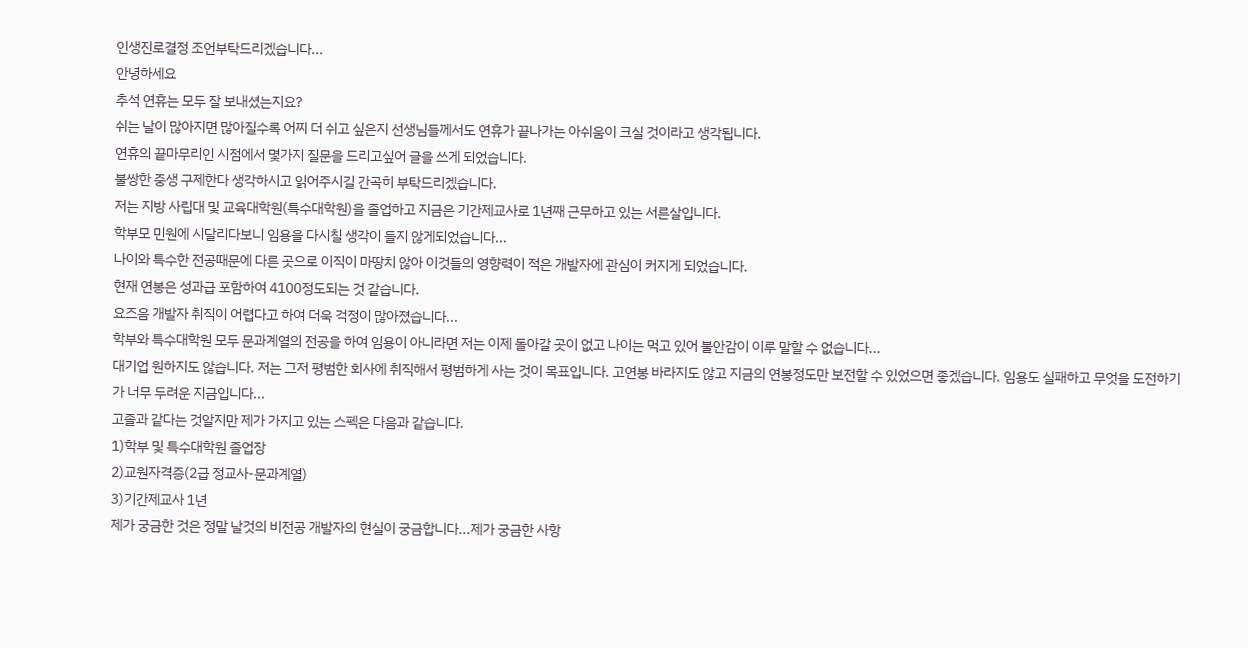인생진로결정 조언부탁드리겠습니다...
안녕하세요
추석 연휴는 모두 잘 보내셨는지요?
쉬는 날이 많아지면 많아질수록 어찌 더 쉬고 싶은지 선생님들께서도 연휴가 끝나가는 아쉬움이 크실 것이라고 생각됩니다.
연휴의 끝마무리인 시점에서 몇가지 질문을 드리고싶어 글을 쓰게 되었습니다.
불쌍한 중생 구제한다 생각하시고 읽어주시길 간곡히 부탁드리겠습니다.
저는 지방 사립대 및 교육대학원(특수대학원)을 졸업하고 지금은 기간제교사로 1년째 근무하고 있는 서른살입니다.
학부모 민원에 시달리다보니 임용을 다시칠 생각이 들지 않게되었습니다...
나이와 특수한 전공때문에 다른 곳으로 이직이 마땅치 않아 이것들의 영향력이 적은 개발자에 관심이 커지게 되었습니다.
현재 연봉은 성과급 포함하여 4100정도되는 것 같습니다.
요즈음 개발자 취직이 어렵다고 하여 더욱 걱정이 많아졌습니다...
학부와 특수대학원 모두 문과계열의 전공을 하여 임용이 아니라면 저는 이제 돌아갈 곳이 없고 나이는 먹고 있어 불안감이 이루 말할 수 없습니다...
대기업 원하지도 않습니다. 저는 그저 평범한 회사에 취직해서 평범하게 사는 것이 목표입니다. 고연봉 바라지도 않고 지금의 연봉정도만 보전할 수 있었으면 좋겠습니다. 임용도 실패하고 무엇을 도전하기가 너무 두려운 지금입니다...
고졸과 같다는 것알지만 제가 가지고 있는 스펙은 다음과 같습니다.
1)학부 및 특수대학원 졸업장
2)교원자격증(2급 정교사-문과계열)
3)기간제교사 1년
제가 궁금한 것은 정말 날것의 비전공 개발자의 현실이 궁금합니다...제가 궁금한 사항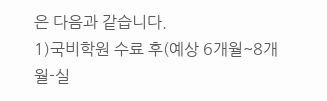은 다음과 같습니다.
1)국비학원 수료 후(예상 6개월~8개월-실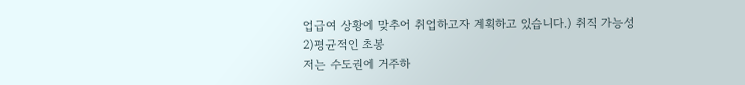업급여 상황에 맞추어 취업하고자 계획하고 있습니다.) 취직 가능성
2)평균적인 초봉
저는 수도권에 거주하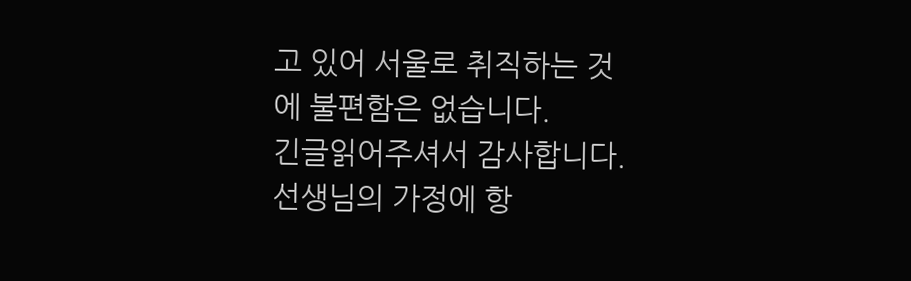고 있어 서울로 취직하는 것에 불편함은 없습니다.
긴글읽어주셔서 감사합니다.
선생님의 가정에 항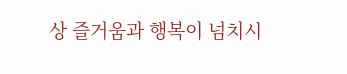상 즐거움과 행복이 넘치시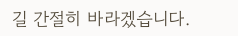길 간절히 바라겠습니다.